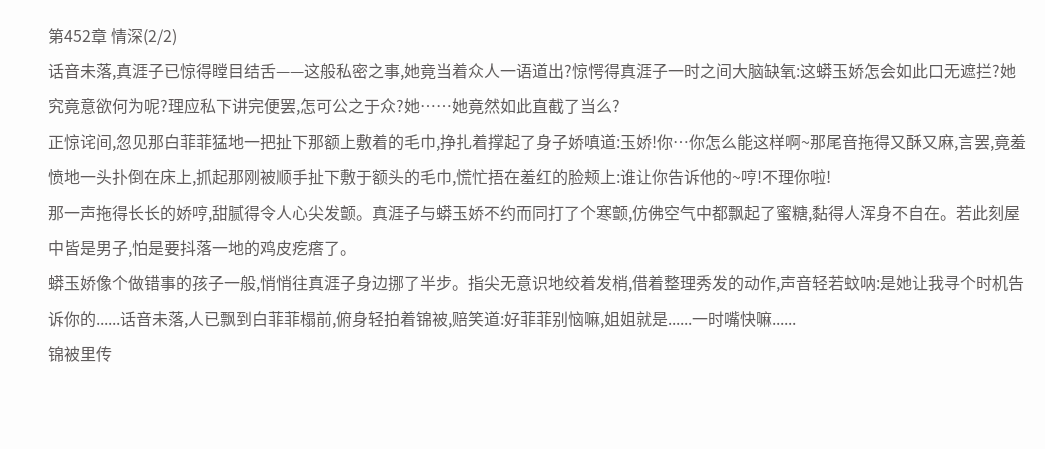第452章 情深(2/2)
话音未落,真涯子已惊得瞠目结舌——这般私密之事,她竟当着众人一语道出?惊愕得真涯子一时之间大脑缺氧:这蟒玉娇怎会如此口无遮拦?她究竟意欲何为呢?理应私下讲完便罢,怎可公之于众?她……她竟然如此直截了当么?
正惊诧间,忽见那白菲菲猛地一把扯下那额上敷着的毛巾,挣扎着撑起了身子娇嗔道:玉娇!你…你怎么能这样啊~那尾音拖得又酥又麻,言罢,竟羞愤地一头扑倒在床上,抓起那刚被顺手扯下敷于额头的毛巾,慌忙捂在羞红的脸颊上:谁让你告诉他的~哼!不理你啦!
那一声拖得长长的娇哼,甜腻得令人心尖发颤。真涯子与蟒玉娇不约而同打了个寒颤,仿佛空气中都飘起了蜜糖,黏得人浑身不自在。若此刻屋中皆是男子,怕是要抖落一地的鸡皮疙瘩了。
蟒玉娇像个做错事的孩子一般,悄悄往真涯子身边挪了半步。指尖无意识地绞着发梢,借着整理秀发的动作,声音轻若蚊呐:是她让我寻个时机告诉你的......话音未落,人已飘到白菲菲榻前,俯身轻拍着锦被,赔笑道:好菲菲别恼嘛,姐姐就是......一时嘴快嘛......
锦被里传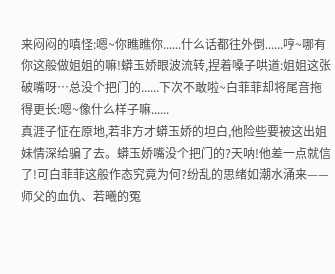来闷闷的嗔怪:嗯~你瞧瞧你......什么话都往外倒......哼~哪有你这般做姐姐的嘛!蟒玉娇眼波流转,捏着嗓子哄道:姐姐这张破嘴呀…总没个把门的......下次不敢啦~白菲菲却将尾音拖得更长:嗯~像什么样子嘛......
真涯子怔在原地,若非方才蟒玉娇的坦白,他险些要被这出姐妹情深给骗了去。蟒玉娇嘴没个把门的?天呐!他差一点就信了!可白菲菲这般作态究竟为何?纷乱的思绪如潮水涌来——师父的血仇、若曦的冤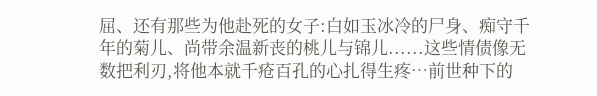屈、还有那些为他赴死的女子:白如玉冰冷的尸身、痴守千年的菊儿、尚带余温新丧的桃儿与锦儿......这些情债像无数把利刃,将他本就千疮百孔的心扎得生疼…前世种下的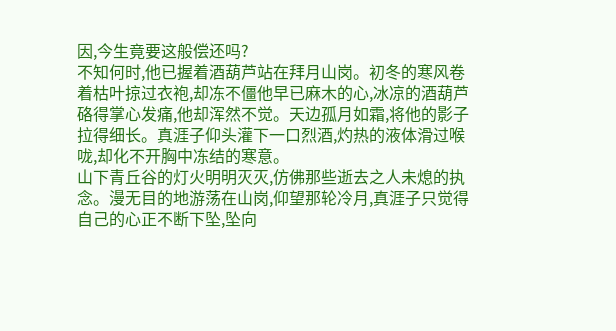因,今生竟要这般偿还吗?
不知何时,他已握着酒葫芦站在拜月山岗。初冬的寒风卷着枯叶掠过衣袍,却冻不僵他早已麻木的心,冰凉的酒葫芦硌得掌心发痛,他却浑然不觉。天边孤月如霜,将他的影子拉得细长。真涯子仰头灌下一口烈酒,灼热的液体滑过喉咙,却化不开胸中冻结的寒意。
山下青丘谷的灯火明明灭灭,仿佛那些逝去之人未熄的执念。漫无目的地游荡在山岗,仰望那轮冷月,真涯子只觉得自己的心正不断下坠,坠向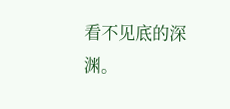看不见底的深渊。